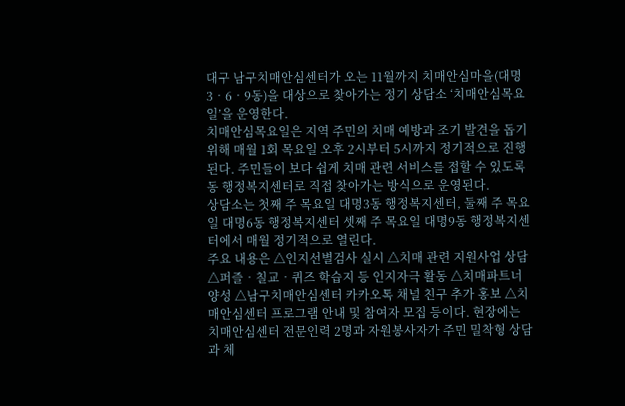대구 남구치매안심센터가 오는 11월까지 치매안심마을(대명3‧6‧9동)을 대상으로 찾아가는 정기 상담소 ‘치매안심목요일’을 운영한다.
치매안심목요일은 지역 주민의 치매 예방과 조기 발견을 돕기 위해 매월 1회 목요일 오후 2시부터 5시까지 정기적으로 진행된다. 주민들이 보다 쉽게 치매 관련 서비스를 접할 수 있도록 동 행정복지센터로 직접 찾아가는 방식으로 운영된다.
상담소는 첫째 주 목요일 대명3동 행정복지센터, 둘째 주 목요일 대명6동 행정복지센터 셋째 주 목요일 대명9동 행정복지센터에서 매월 정기적으로 열린다.
주요 내용은 △인지선별검사 실시 △치매 관련 지원사업 상담 △퍼즐‧칠교‧퀴즈 학습지 등 인지자극 활동 △치매파트너 양성 △남구치매안심센터 카카오톡 채널 친구 추가 홍보 △치매안심센터 프로그램 안내 및 참여자 모집 등이다. 현장에는 치매안심센터 전문인력 2명과 자원봉사자가 주민 밀착형 상담과 체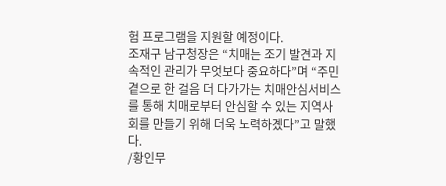험 프로그램을 지원할 예정이다.
조재구 남구청장은 “치매는 조기 발견과 지속적인 관리가 무엇보다 중요하다”며 “주민 곁으로 한 걸음 더 다가가는 치매안심서비스를 통해 치매로부터 안심할 수 있는 지역사회를 만들기 위해 더욱 노력하곘다”고 말했다.
/황인무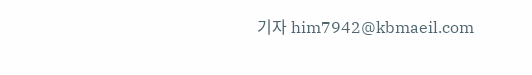기자 him7942@kbmaeil.com